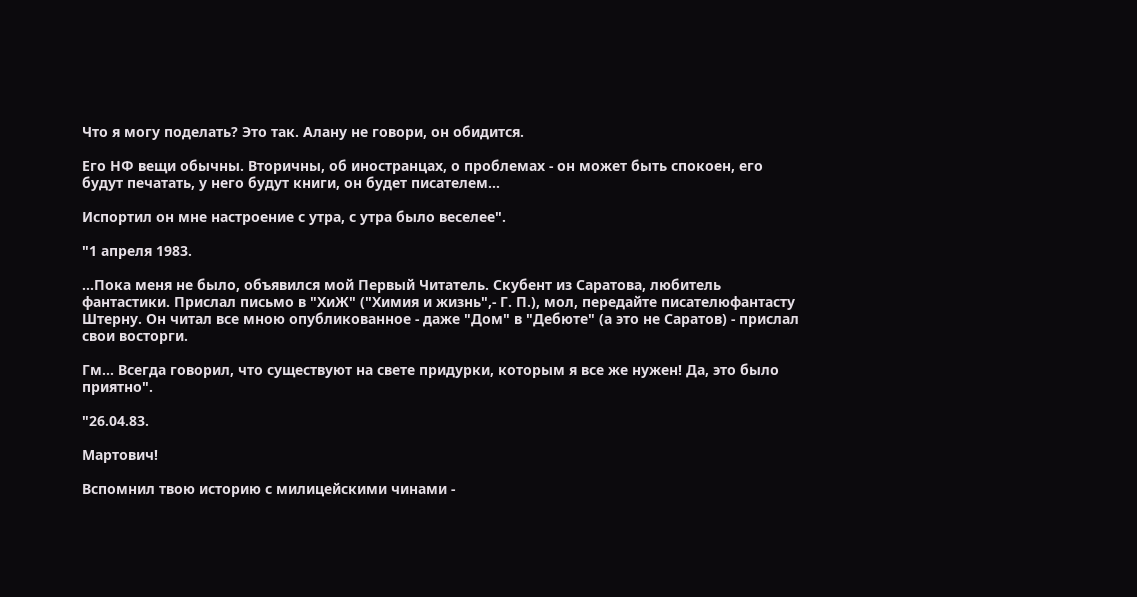Что я могу поделать? Это так. Алану не говори, он обидится.

Его НФ вещи обычны. Вторичны, об иностранцах, о проблемах - он может быть спокоен, его будут печатать, у него будут книги, он будет писателем...

Испортил он мне настроение с утра, с утра было веселее".

"1 апреля 1983.

...Пока меня не было, объявился мой Первый Читатель. Скубент из Саратова, любитель фантастики. Прислал письмо в "ХиЖ" ("Химия и жизнь",- Г. П.), мол, передайте писателюфантасту Штерну. Он читал все мною опубликованное - даже "Дом" в "Дебюте" (а это не Саратов) - прислал свои восторги.

Гм... Всегда говорил, что существуют на свете придурки, которым я все же нужен! Да, это было приятно".

"26.04.83.

Мартович!

Вспомнил твою историю с милицейскими чинами -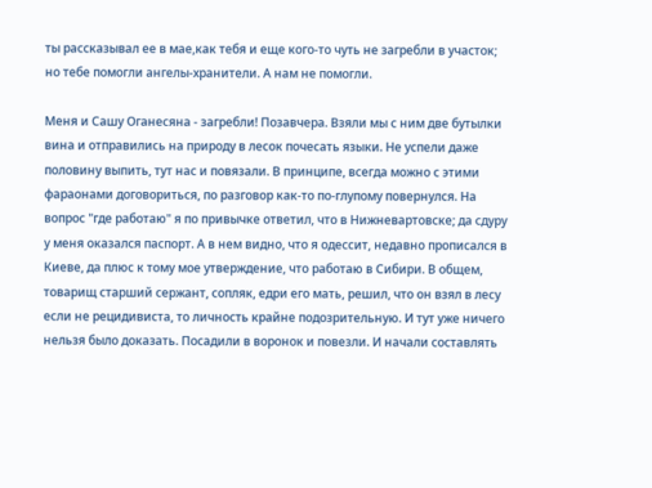ты рассказывал ее в мае,как тебя и еще кого-то чуть не загребли в участок; но тебе помогли ангелы-хранители. А нам не помогли.

Меня и Сашу Оганесяна - загребли! Позавчера. Взяли мы с ним две бутылки вина и отправились на природу в лесок почесать языки. Не успели даже половину выпить, тут нас и повязали. В принципе, всегда можно с этими фараонами договориться, по разговор как-то по-глупому повернулся. На вопрос "где работаю" я по привычке ответил, что в Нижневартовске; да сдуру у меня оказался паспорт. А в нем видно, что я одессит, недавно прописался в Киеве, да плюс к тому мое утверждение, что работаю в Сибири. В общем, товарищ старший сержант, сопляк, едри его мать, решил, что он взял в лесу если не рецидивиста, то личность крайне подозрительную. И тут уже ничего нельзя было доказать. Посадили в воронок и повезли. И начали составлять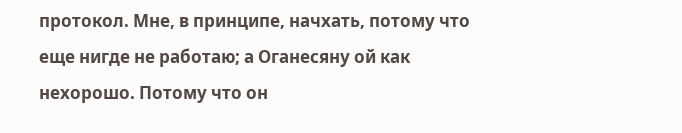протокол. Мне, в принципе, начхать, потому что еще нигде не работаю; а Оганесяну ой как нехорошо. Потому что он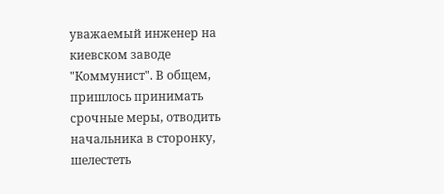уважаемый инженер на киевском заводе "Коммунист". В общем, пришлось принимать срочные меры, отводить начальника в сторонку, шелестеть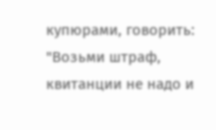купюрами, говорить: "Возьми штраф, квитанции не надо и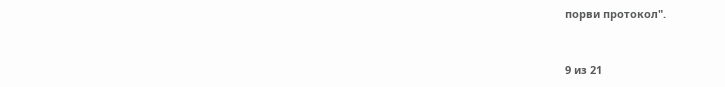порви протокол".



9 из 21